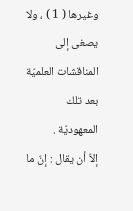وغيرها ( 1 ) ، ولا يصغى إلى المناقشات العلميّة بعد تلك المعهوديّة .
إلاّ أن يقال : إنّ ما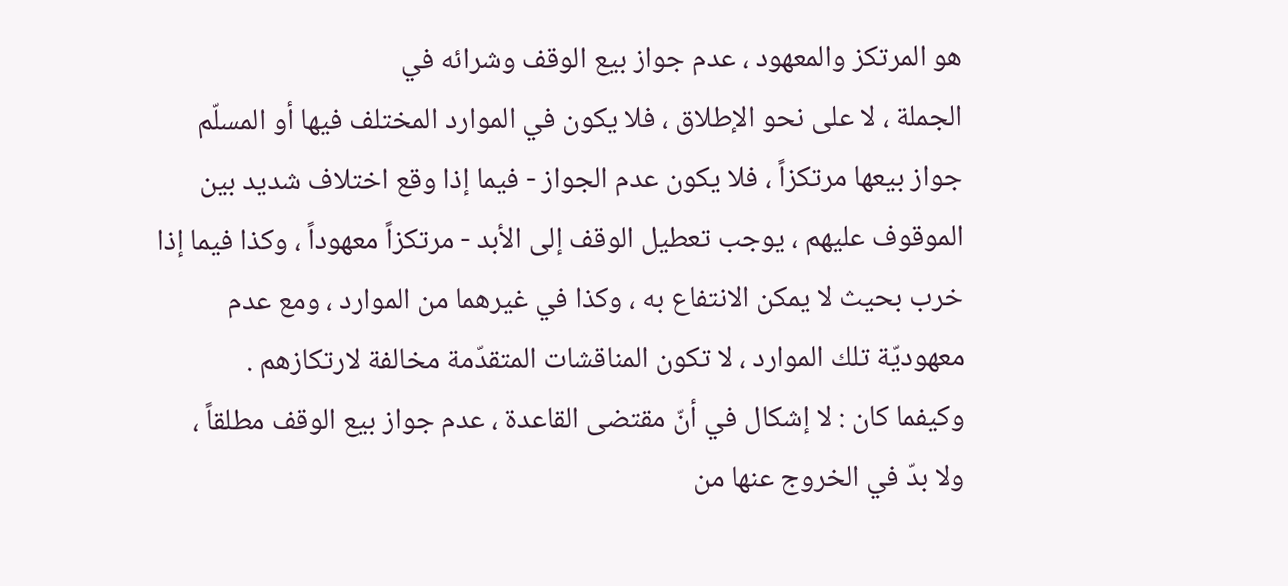هو المرتكز والمعهود ، عدم جواز بيع الوقف وشرائه في
الجملة ، لا على نحو الإطلاق ، فلا يكون في الموارد المختلف فيها أو المسلّم
جواز بيعها مرتكزاً ، فلا يكون عدم الجواز - فيما إذا وقع اختلاف شديد بين
الموقوف عليهم ، يوجب تعطيل الوقف إلى الأبد - مرتكزاً معهوداً ، وكذا فيما إذا
خرب بحيث لا يمكن الانتفاع به ، وكذا في غيرهما من الموارد ، ومع عدم
معهوديّة تلك الموارد ، لا تكون المناقشات المتقدّمة مخالفة لارتكازهم .
وكيفما كان : لا إشكال في أنّ مقتضى القاعدة ، عدم جواز بيع الوقف مطلقاً ،
ولا بدّ في الخروج عنها من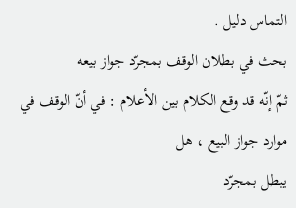التماس دليل .
بحث في بطلان الوقف بمجرّد جواز بيعه
ثمّ إنّه قد وقع الكلام بين الأعلام : في أنّ الوقف في موارد جواز البيع ، هل
يبطل بمجرّد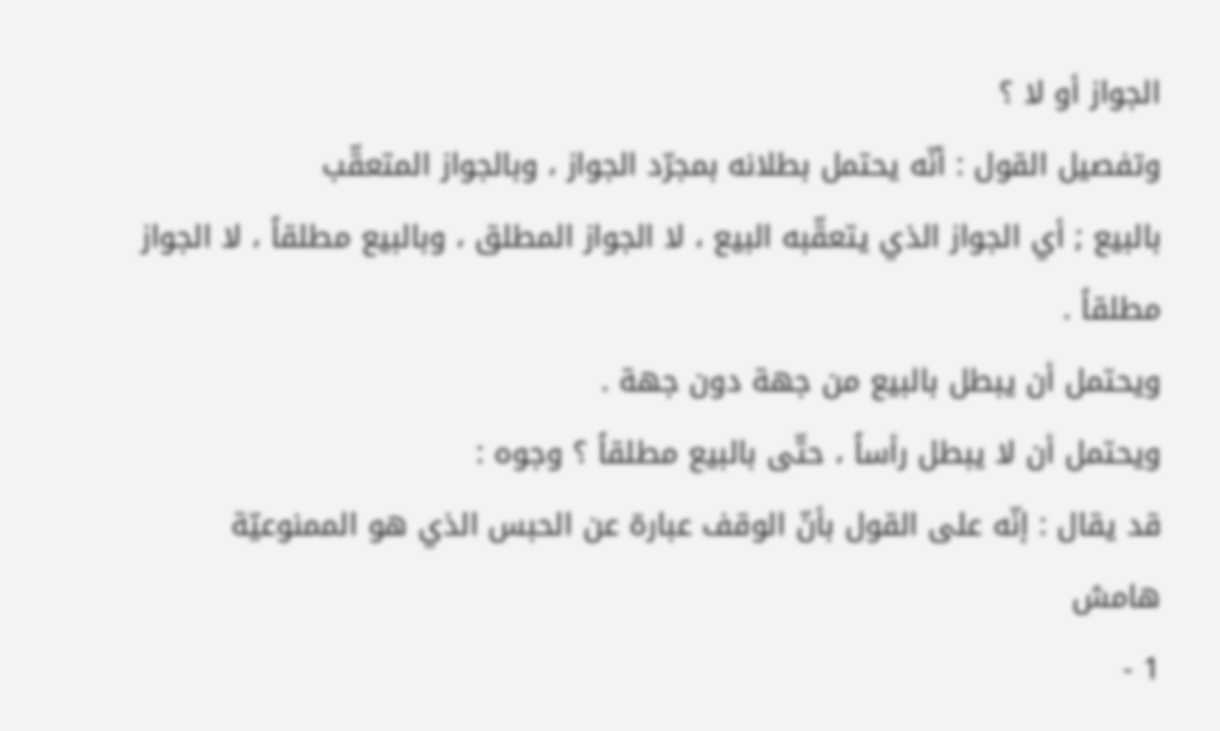الجواز أو لا ؟
وتفصيل القول : أنّه يحتمل بطلانه بمجرّد الجواز ، وبالجواز المتعقّب
بالبيع ; أي الجواز الذي يتعقّبه البيع ، لا الجواز المطلق ، وبالبيع مطلقاً ، لا الجواز
مطلقاً .
ويحتمل أن يبطل بالبيع من جهة دون جهة .
ويحتمل أن لا يبطل رأساً ، حتّى بالبيع مطلقاً ؟ وجوه :
قد يقال : إنّه على القول بأنّ الوقف عبارة عن الحبس الذي هو الممنوعيّة
هامش
1 -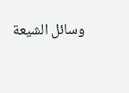وسائل الشيعة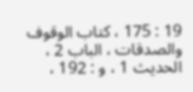19 : 175 ، كتاب الوقوف والصدقات ، الباب 2 ، الحديث 1 ، و : 192 ،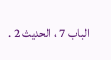الباب 7 ، الحديث 2 .